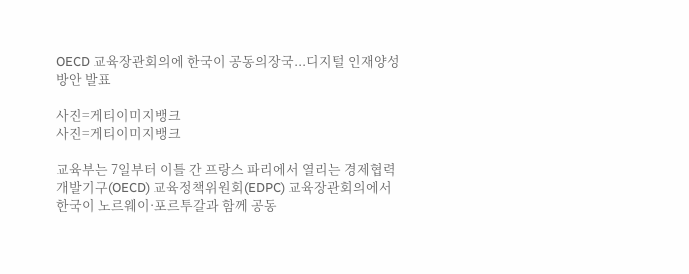OECD 교육장관회의에 한국이 공동의장국...디지털 인재양성 방안 발표

사진=게티이미지뱅크
사진=게티이미지뱅크

교육부는 7일부터 이틀 간 프랑스 파리에서 열리는 경제협력개발기구(OECD) 교육정책위원회(EDPC) 교육장관회의에서 한국이 노르웨이·포르투갈과 함께 공동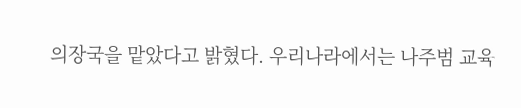의장국을 맡았다고 밝혔다. 우리나라에서는 나주범 교육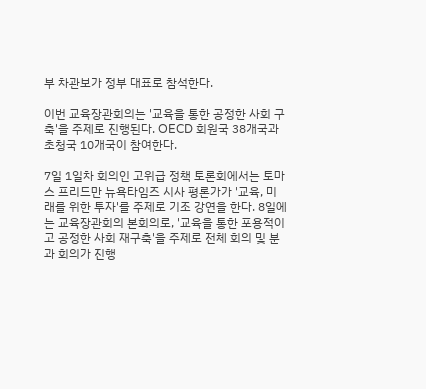부 차관보가 정부 대표로 참석한다.

이번 교육장관회의는 '교육을 통한 공정한 사회 구축'을 주제로 진행된다. OECD 회원국 38개국과 초청국 10개국이 참여한다.

7일 1일차 회의인 고위급 정책 토론회에서는 토마스 프리드만 뉴욕타임즈 시사 평론가가 '교육, 미래를 위한 투자'를 주제로 기조 강연을 한다. 8일에는 교육장관회의 본회의로, '교육을 통한 포용적이고 공정한 사회 재구축'을 주제로 전체 회의 및 분과 회의가 진행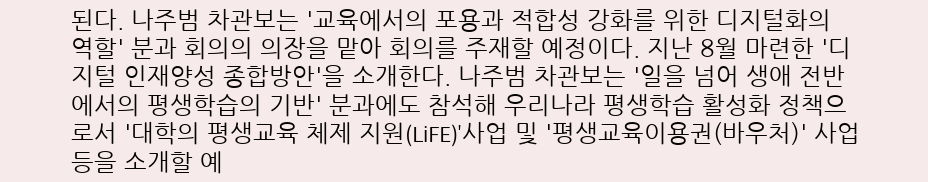된다. 나주범 차관보는 '교육에서의 포용과 적합성 강화를 위한 디지털화의 역할' 분과 회의의 의장을 맡아 회의를 주재할 예정이다. 지난 8월 마련한 '디지털 인재양성 종합방안'을 소개한다. 나주범 차관보는 '일을 넘어 생애 전반에서의 평생학습의 기반' 분과에도 참석해 우리나라 평생학습 활성화 정책으로서 '대학의 평생교육 체제 지원(LiFE)'사업 및 '평생교육이용권(바우처)' 사업 등을 소개할 예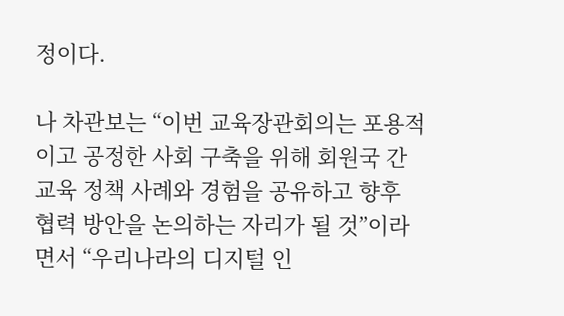정이다.

나 차관보는 “이번 교육장관회의는 포용적이고 공정한 사회 구축을 위해 회원국 간 교육 정책 사례와 경험을 공유하고 향후 협력 방안을 논의하는 자리가 될 것”이라면서 “우리나라의 디지털 인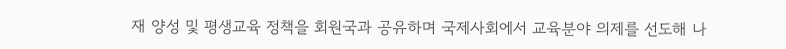재 양성 및 평생교육 정책을 회원국과 공유하며 국제사회에서 교육분야 의제를 선도해 나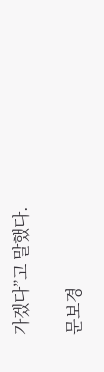가겠다”고 말했다.

문보경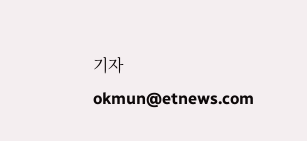기자 okmun@etnews.com